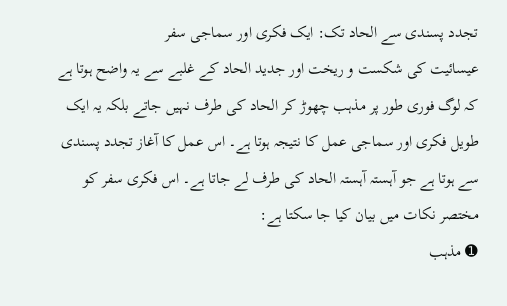تجدد پسندی سے الحاد تک: ایک فکری اور سماجی سفر
عیسائیت کی شکست و ریخت اور جدید الحاد کے غلبے سے یہ واضح ہوتا ہے کہ لوگ فوری طور پر مذہب چھوڑ کر الحاد کی طرف نہیں جاتے بلکہ یہ ایک طویل فکری اور سماجی عمل کا نتیجہ ہوتا ہے۔ اس عمل کا آغاز تجدد پسندی سے ہوتا ہے جو آہستہ آہستہ الحاد کی طرف لے جاتا ہے۔ اس فکری سفر کو مختصر نکات میں بیان کیا جا سکتا ہے:
➊ مذہب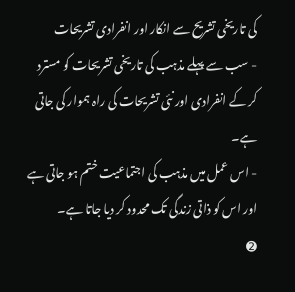کی تاریخی تشریح سے انکار اور انفرادی تشریحات
- سب سے پہلے مذہب کی تاریخی تشریحات کو مسترد کر کے انفرادی اور نئی تشریحات کی راہ ہموار کی جاتی ہے۔
- اس عمل میں مذہب کی اجتماعیت ختم ہو جاتی ہے اور اس کو ذاتی زندگی تک محدود کر دیا جاتا ہے۔
➋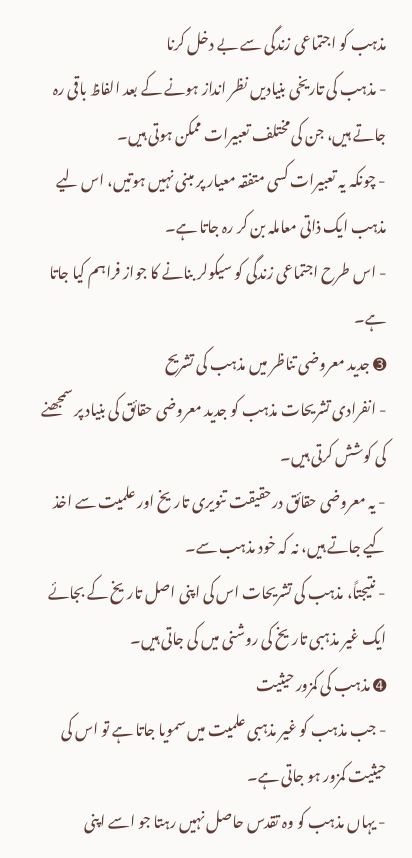مذہب کو اجتماعی زندگی سے بے دخل کرنا
- مذہب کی تاریخی بنیادیں نظر انداز ہونے کے بعد الفاظ باقی رہ جاتے ہیں، جن کی مختلف تعبیرات ممکن ہوتی ہیں۔
- چونکہ یہ تعبیرات کسی متفقہ معیار پر مبنی نہیں ہوتیں، اس لیے مذہب ایک ذاتی معاملہ بن کر رہ جاتا ہے۔
- اس طرح اجتماعی زندگی کو سیکولر بنانے کا جواز فراہم کیا جاتا ہے۔
➌ جدید معروضی تناظر میں مذہب کی تشریح
- انفرادی تشریحات مذہب کو جدید معروضی حقائق کی بنیاد پر سمجھنے کی کوشش کرتی ہیں۔
- یہ معروضی حقائق درحقیقت تنویری تاریخ اور علمیت سے اخذ کیے جاتے ہیں، نہ کہ خود مذہب سے۔
- نتیجتاً، مذہب کی تشریحات اس کی اپنی اصل تاریخ کے بجائے ایک غیر مذہبی تاریخ کی روشنی میں کی جاتی ہیں۔
➍ مذہب کی کمزور حیثیت
- جب مذہب کو غیر مذہبی علمیت میں سمویا جاتا ہے تو اس کی حیثیت کمزور ہو جاتی ہے۔
- یہاں مذہب کو وہ تقدس حاصل نہیں رہتا جو اسے اپنی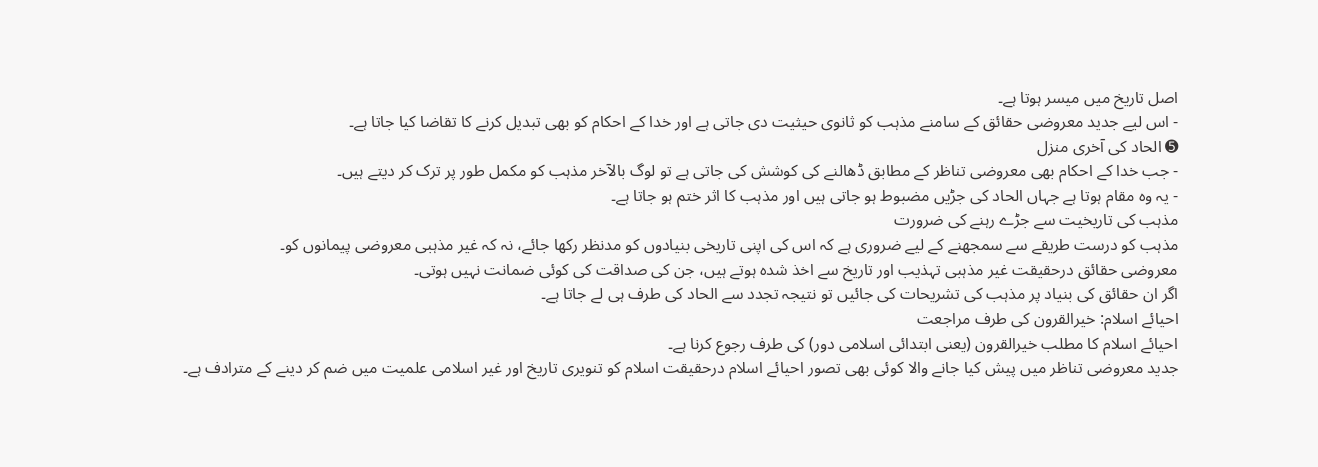اصل تاریخ میں میسر ہوتا ہے۔
- اس لیے جدید معروضی حقائق کے سامنے مذہب کو ثانوی حیثیت دی جاتی ہے اور خدا کے احکام کو بھی تبدیل کرنے کا تقاضا کیا جاتا ہے۔
➎ الحاد کی آخری منزل
- جب خدا کے احکام بھی معروضی تناظر کے مطابق ڈھالنے کی کوشش کی جاتی ہے تو لوگ بالآخر مذہب کو مکمل طور پر ترک کر دیتے ہیں۔
- یہ وہ مقام ہوتا ہے جہاں الحاد کی جڑیں مضبوط ہو جاتی ہیں اور مذہب کا اثر ختم ہو جاتا ہے۔
مذہب کی تاریخیت سے جڑے رہنے کی ضرورت
مذہب کو درست طریقے سے سمجھنے کے لیے ضروری ہے کہ اس کی اپنی تاریخی بنیادوں کو مدنظر رکھا جائے، نہ کہ غیر مذہبی معروضی پیمانوں کو۔
معروضی حقائق درحقیقت غیر مذہبی تہذیب اور تاریخ سے اخذ شدہ ہوتے ہیں، جن کی صداقت کی کوئی ضمانت نہیں ہوتی۔
اگر ان حقائق کی بنیاد پر مذہب کی تشریحات کی جائیں تو نتیجہ تجدد سے الحاد کی طرف ہی لے جاتا ہے۔
احیائے اسلام: خیرالقرون کی طرف مراجعت
احیائے اسلام کا مطلب خیرالقرون (یعنی ابتدائی اسلامی دور) کی طرف رجوع کرنا ہے۔
جدید معروضی تناظر میں پیش کیا جانے والا کوئی بھی تصور احیائے اسلام درحقیقت اسلام کو تنویری تاریخ اور غیر اسلامی علمیت میں ضم کر دینے کے مترادف ہے۔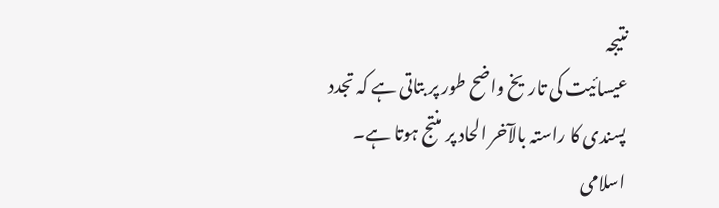نتیجہ
عیسائیت کی تاریخ واضح طور پر بتاتی ہے کہ تجدد پسندی کا راستہ بالآخر الحاد پر منتج ہوتا ہے۔
اسلامی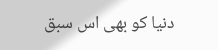دنیا کو بھی اس سبق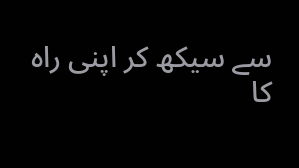سے سیکھ کر اپنی راہ کا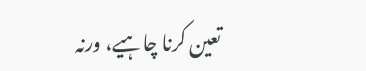تعین کرنا چاہیے، ورنہ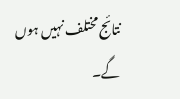نتائج مختلف نہیں ہوں گے۔